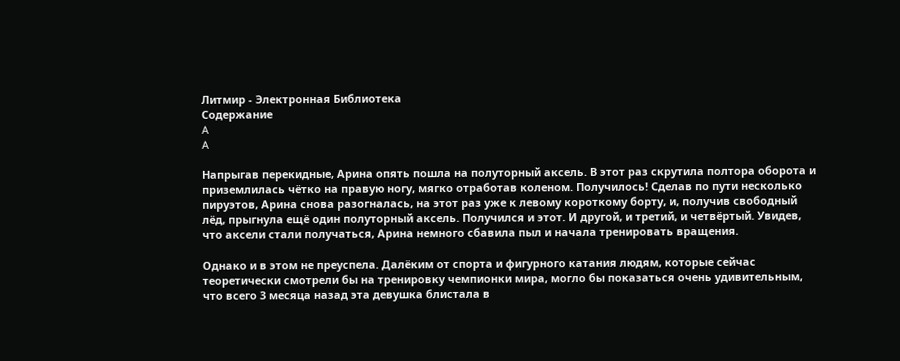Литмир - Электронная Библиотека
Содержание
A
A

Напрыгав перекидные, Арина опять пошла на полуторный аксель. В этот раз скрутила полтора оборота и приземлилась чётко на правую ногу, мягко отработав коленом. Получилось! Сделав по пути несколько пируэтов, Арина снова разогналась, на этот раз уже к левому короткому борту, и, получив свободный лёд, прыгнула ещё один полуторный аксель. Получился и этот. И другой, и третий, и четвёртый. Увидев, что аксели стали получаться, Арина немного сбавила пыл и начала тренировать вращения.

Однако и в этом не преуспела. Далёким от спорта и фигурного катания людям, которые сейчас теоретически смотрели бы на тренировку чемпионки мира, могло бы показаться очень удивительным, что всего 3 месяца назад эта девушка блистала в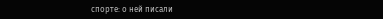спорте: о ней писали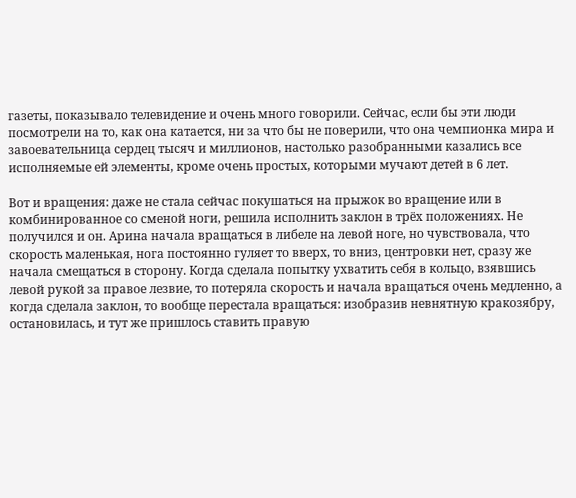газеты, показывало телевидение и очень много говорили. Сейчас, если бы эти люди посмотрели на то, как она катается, ни за что бы не поверили, что она чемпионка мира и завоевательница сердец тысяч и миллионов, настолько разобранными казались все исполняемые ей элементы, кроме очень простых, которыми мучают детей в 6 лет.

Вот и вращения: даже не стала сейчас покушаться на прыжок во вращение или в комбинированное со сменой ноги, решила исполнить заклон в трёх положениях. Не получился и он. Арина начала вращаться в либеле на левой ноге, но чувствовала, что скорость маленькая, нога постоянно гуляет то вверх, то вниз, центровки нет, сразу же начала смещаться в сторону. Когда сделала попытку ухватить себя в кольцо, взявшись левой рукой за правое лезвие, то потеряла скорость и начала вращаться очень медленно, а когда сделала заклон, то вообще перестала вращаться: изобразив невнятную кракозябру, остановилась, и тут же пришлось ставить правую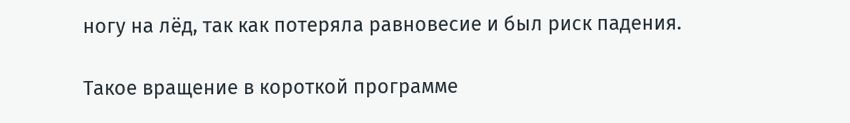ногу на лёд, так как потеряла равновесие и был риск падения.

Такое вращение в короткой программе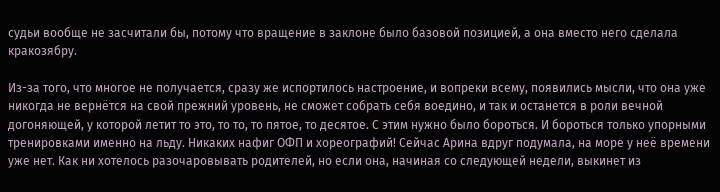судьи вообще не засчитали бы, потому что вращение в заклоне было базовой позицией, а она вместо него сделала кракозябру.

Из-за того, что многое не получается, сразу же испортилось настроение, и вопреки всему, появились мысли, что она уже никогда не вернётся на свой прежний уровень, не сможет собрать себя воедино, и так и останется в роли вечной догоняющей, у которой летит то это, то то, то пятое, то десятое. С этим нужно было бороться. И бороться только упорными тренировками именно на льду. Никаких нафиг ОФП и хореографий! Сейчас Арина вдруг подумала, на море у неё времени уже нет. Как ни хотелось разочаровывать родителей, но если она, начиная со следующей недели, выкинет из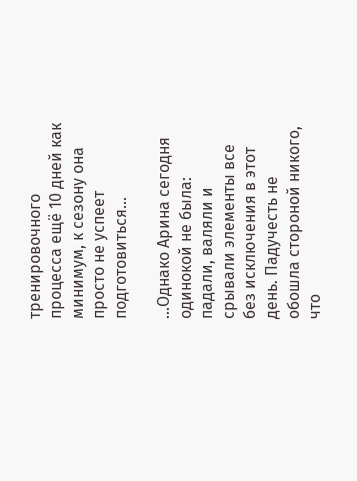тренировочного процесса ещё 10 дней как минимум, к сезону она просто не успеет подготовиться…

…Однако Арина сегодня одинокой не была: падали, валяли и срывали элементы все без исключения в этот день. Падучесть не обошла стороной никого, что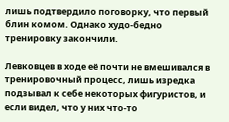лишь подтвердило поговорку, что первый блин комом. Однако худо-бедно тренировку закончили.

Левковцев в ходе её почти не вмешивался в тренировочный процесс, лишь изредка подзывал к себе некоторых фигуристов, и если видел, что у них что-то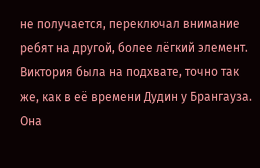не получается, переключал внимание ребят на другой, более лёгкий элемент. Виктория была на подхвате, точно так же, как в её времени Дудин у Брангауза. Она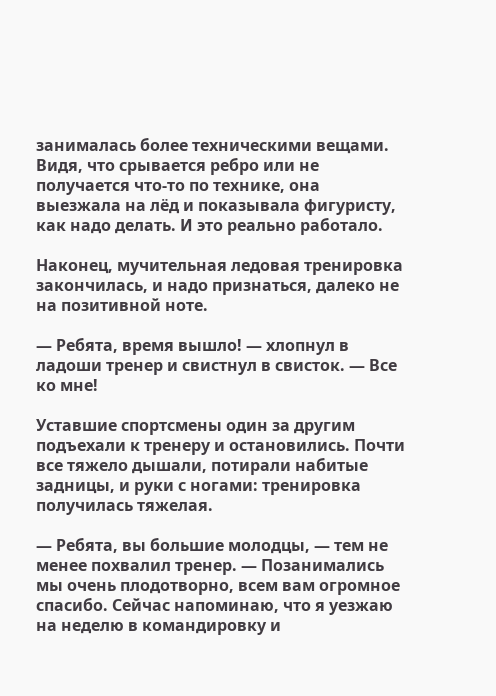занималась более техническими вещами. Видя, что срывается ребро или не получается что-то по технике, она выезжала на лёд и показывала фигуристу, как надо делать. И это реально работало.

Наконец, мучительная ледовая тренировка закончилась, и надо признаться, далеко не на позитивной ноте.

— Ребята, время вышло! — хлопнул в ладоши тренер и свистнул в свисток. — Все ко мне!

Уставшие спортсмены один за другим подъехали к тренеру и остановились. Почти все тяжело дышали, потирали набитые задницы, и руки с ногами: тренировка получилась тяжелая.

— Ребята, вы большие молодцы, — тем не менее похвалил тренер. — Позанимались мы очень плодотворно, всем вам огромное спасибо. Сейчас напоминаю, что я уезжаю на неделю в командировку и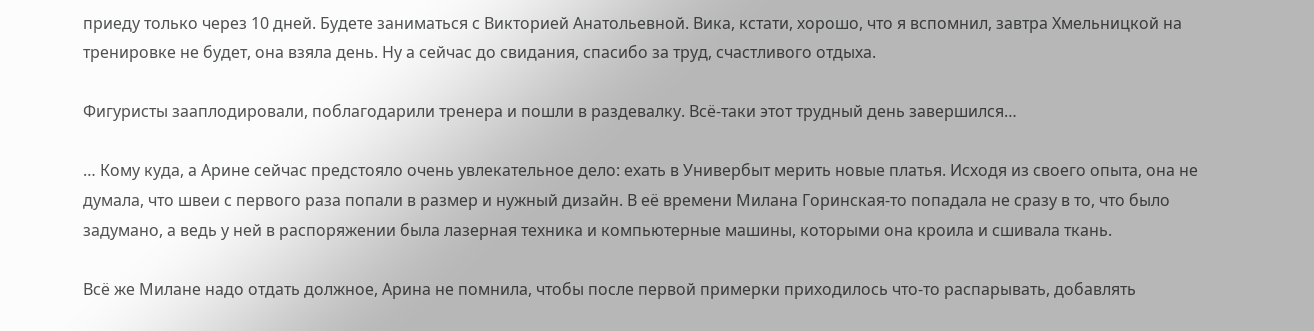приеду только через 10 дней. Будете заниматься с Викторией Анатольевной. Вика, кстати, хорошо, что я вспомнил, завтра Хмельницкой на тренировке не будет, она взяла день. Ну а сейчас до свидания, спасибо за труд, счастливого отдыха.

Фигуристы зааплодировали, поблагодарили тренера и пошли в раздевалку. Всё-таки этот трудный день завершился…

… Кому куда, а Арине сейчас предстояло очень увлекательное дело: ехать в Универбыт мерить новые платья. Исходя из своего опыта, она не думала, что швеи с первого раза попали в размер и нужный дизайн. В её времени Милана Горинская-то попадала не сразу в то, что было задумано, а ведь у ней в распоряжении была лазерная техника и компьютерные машины, которыми она кроила и сшивала ткань.

Всё же Милане надо отдать должное, Арина не помнила, чтобы после первой примерки приходилось что-то распарывать, добавлять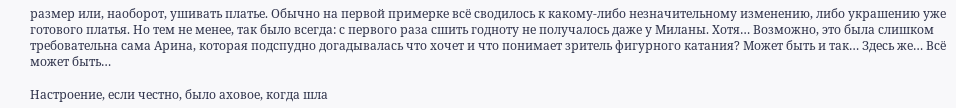размер или, наоборот, ушивать платье. Обычно на первой примерке всё сводилось к какому-либо незначительному изменению, либо украшению уже готового платья. Но тем не менее, так было всегда: с первого раза сшить годноту не получалось даже у Миланы. Хотя… Возможно, это была слишком требовательна сама Арина, которая подспудно догадывалась что хочет и что понимает зритель фигурного катания? Может быть и так… Здесь же… Всё может быть…

Настроение, если честно, было аховое, когда шла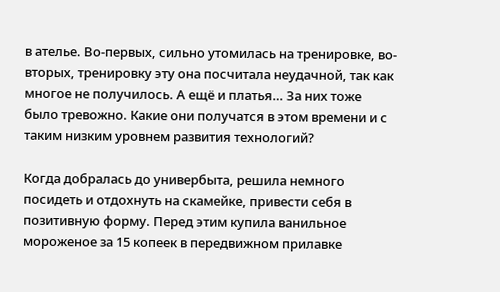в ателье. Во-первых, сильно утомилась на тренировке, во-вторых, тренировку эту она посчитала неудачной, так как многое не получилось. А ещё и платья… За них тоже было тревожно. Какие они получатся в этом времени и с таким низким уровнем развития технологий?

Когда добралась до универбыта, решила немного посидеть и отдохнуть на скамейке, привести себя в позитивную форму. Перед этим купила ванильное мороженое за 15 копеек в передвижном прилавке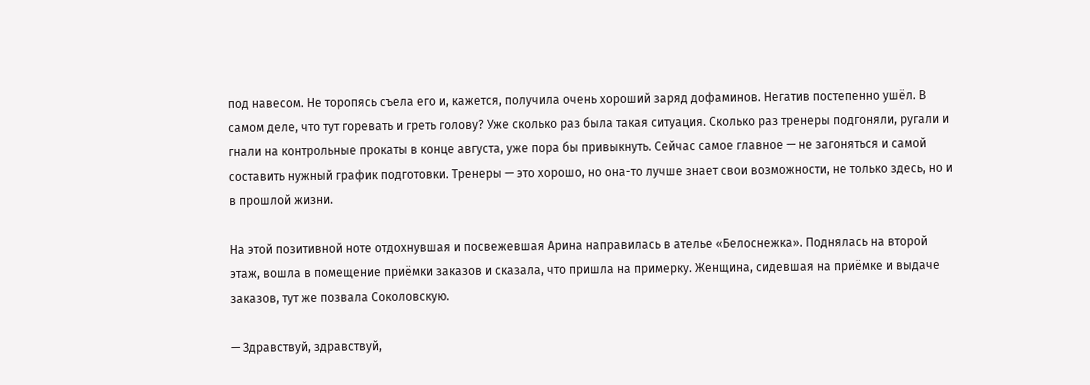под навесом. Не торопясь съела его и, кажется, получила очень хороший заряд дофаминов. Негатив постепенно ушёл. В самом деле, что тут горевать и греть голову? Уже сколько раз была такая ситуация. Сколько раз тренеры подгоняли, ругали и гнали на контрольные прокаты в конце августа, уже пора бы привыкнуть. Сейчас самое главное — не загоняться и самой составить нужный график подготовки. Тренеры — это хорошо, но она-то лучше знает свои возможности, не только здесь, но и в прошлой жизни.

На этой позитивной ноте отдохнувшая и посвежевшая Арина направилась в ателье «Белоснежка». Поднялась на второй этаж, вошла в помещение приёмки заказов и сказала, что пришла на примерку. Женщина, сидевшая на приёмке и выдаче заказов, тут же позвала Соколовскую.

— Здравствуй, здравствуй,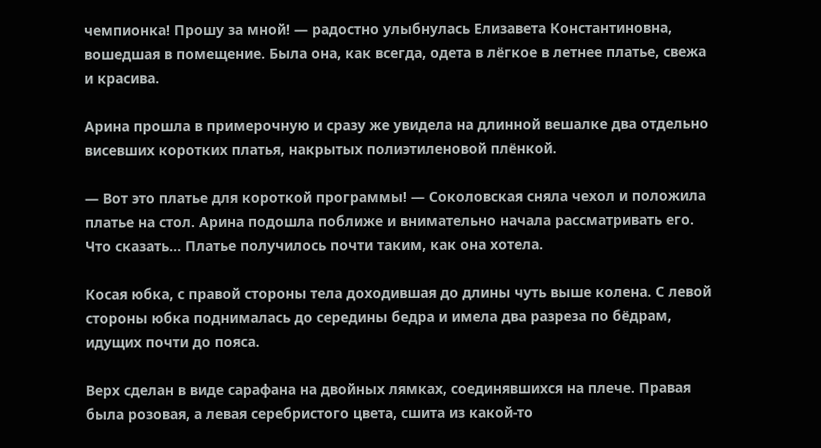чемпионка! Прошу за мной! — радостно улыбнулась Елизавета Константиновна, вошедшая в помещение. Была она, как всегда, одета в лёгкое в летнее платье, свежа и красива.

Арина прошла в примерочную и сразу же увидела на длинной вешалке два отдельно висевших коротких платья, накрытых полиэтиленовой плёнкой.

— Вот это платье для короткой программы! — Соколовская сняла чехол и положила платье на стол. Арина подошла поближе и внимательно начала рассматривать его. Что сказать… Платье получилось почти таким, как она хотела.

Косая юбка, с правой стороны тела доходившая до длины чуть выше колена. С левой стороны юбка поднималась до середины бедра и имела два разреза по бёдрам, идущих почти до пояса.

Верх сделан в виде сарафана на двойных лямках, соединявшихся на плече. Правая была розовая, а левая серебристого цвета, сшита из какой-то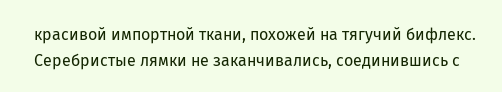красивой импортной ткани, похожей на тягучий бифлекс. Серебристые лямки не заканчивались, соединившись с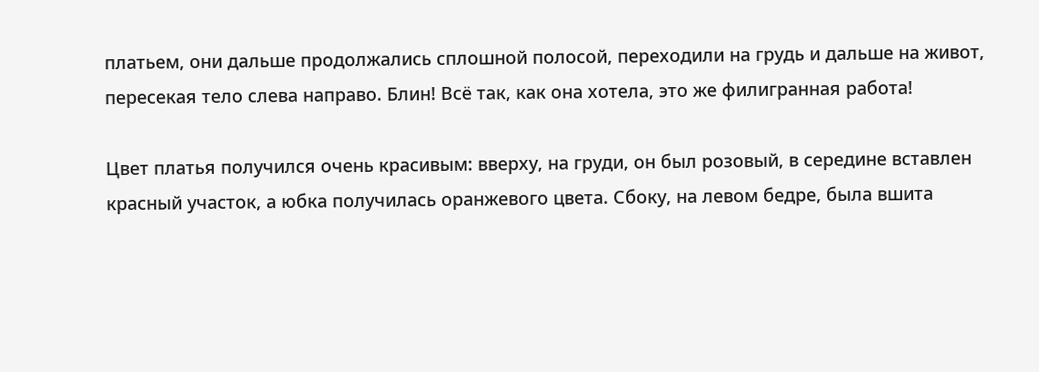платьем, они дальше продолжались сплошной полосой, переходили на грудь и дальше на живот, пересекая тело слева направо. Блин! Всё так, как она хотела, это же филигранная работа!

Цвет платья получился очень красивым: вверху, на груди, он был розовый, в середине вставлен красный участок, а юбка получилась оранжевого цвета. Сбоку, на левом бедре, была вшита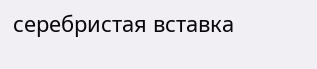серебристая вставка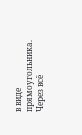в виде прямоугольника. Через всё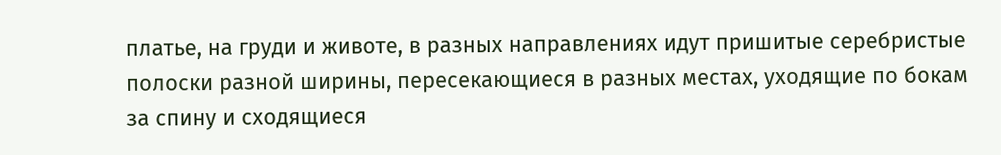платье, на груди и животе, в разных направлениях идут пришитые серебристые полоски разной ширины, пересекающиеся в разных местах, уходящие по бокам за спину и сходящиеся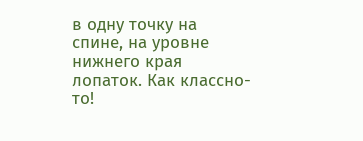в одну точку на спине, на уровне нижнего края лопаток. Как классно-то!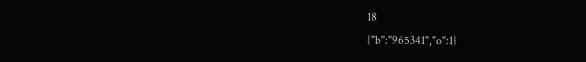18
{"b":"965341","o":1}